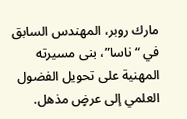مارك روبر، المهندس السابق في “ناسا”، بنى مسيرته المهنية على تحويل الفضول العلمي إلى عرضٍ مذهل.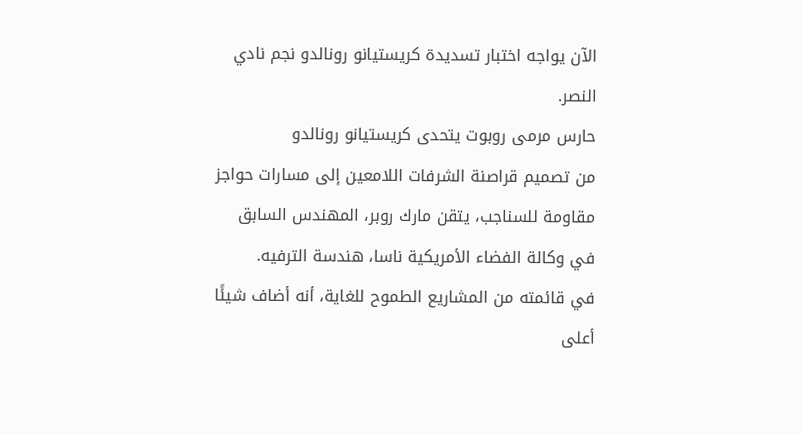الآن يواجه اختبار تسديدة كريستيانو رونالدو نجم نادي النصر.
حارس مرمى روبوت يتحدى كريستيانو رونالدو
من تصميم قراصنة الشرفات اللامعين إلى مسارات حواجز مقاومة للسناجب، يتقن مارك روبر، المهندس السابق في وكالة الفضاء الأمريكية ناسا، هندسة الترفيه.
في قائمته من المشاريع الطموح للغاية، أنه أضاف شيئًا أعلى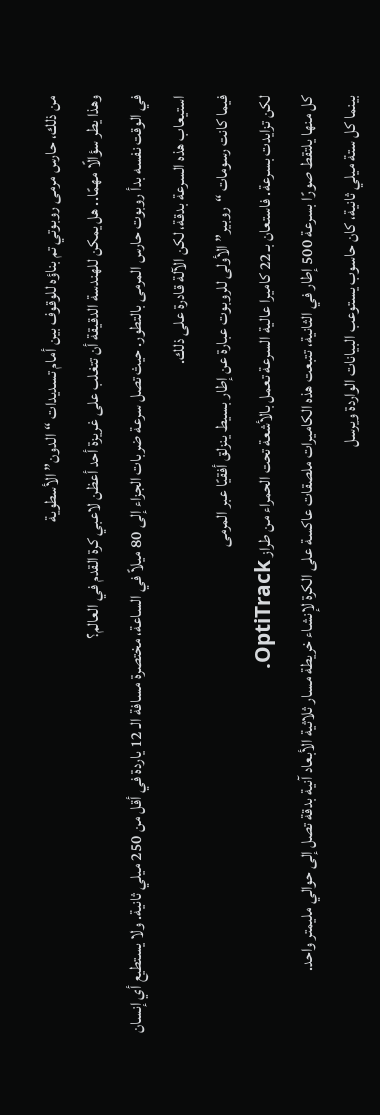من ذلك، حارس مرمى روبوتي تم بناؤه للوقوف بين أمام تسديدات “الدون” الأسطوية
وهذا يطر سؤالًا مهمًا.. هل يمكن للهندسة الدقيقة أن تتغلب على غريزة أحد أعظن لاعبي كرة القدم في العالم؟
في الوقت نفسه بدأ روبوت حارس المرمى بالتطور. حيث تصل سرعة ضربات الجزاء إلى 80 ميلاً في الساعة، مختصرة مسافة الـ 12 ياردة في أقل من 250 ميلي ثانية. ولا يستطيع أي إنسان استيعاب هذه السرعة بدقة، لكن الآلة قادرة على ذلك.
فيما كانت رسومات “روبير” الأولى للروبوت عبارة عن إطار بسيط ينزلق أفقيًا عبر المرمى
لكن تزايدت بسرعة. فاستعان بـ 22 كاميرا عالية السرعة تعمل بالأشعة تحت الحمراء من طراز OptiTrack.
كل منها يلتقط صورًا بسرعة 500 إطار في الثانية، تتبعت هذه الكاميرات ملصقات عاكسة على الكرة لإنشاء خريطة مسار ثلاثية الأبعاد آنية بدقة تصل إلى حوالي مليمتر واحد.
بينما كل ستة ميلي ثانية، كان حاسوب يستوعب البيانات الواردة ويرسل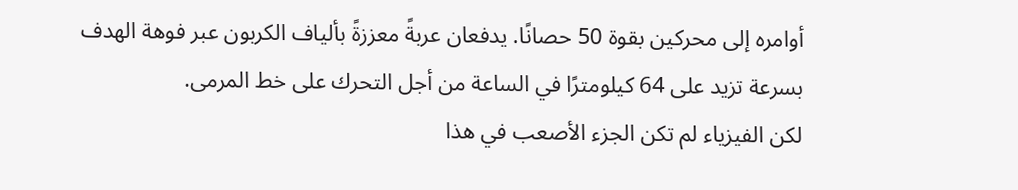أوامره إلى محركين بقوة 50 حصانًا. يدفعان عربةً معززةً بألياف الكربون عبر فوهة الهدف بسرعة تزيد على 64 كيلومترًا في الساعة من أجل التحرك على خط المرمى.
لكن الفيزياء لم تكن الجزء الأصعب في هذا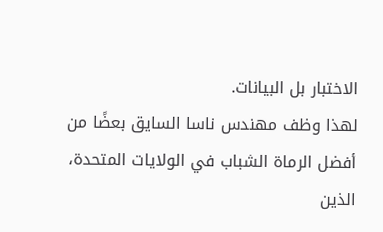الاختبار بل البيانات.
لهذا وظف مهندس ناسا السايق بعضًا من أفضل الرماة الشباب في الولايات المتحدة، الذين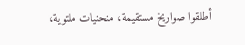أطلقوا صواريخ مستقيمة، منحنيات ملتوية،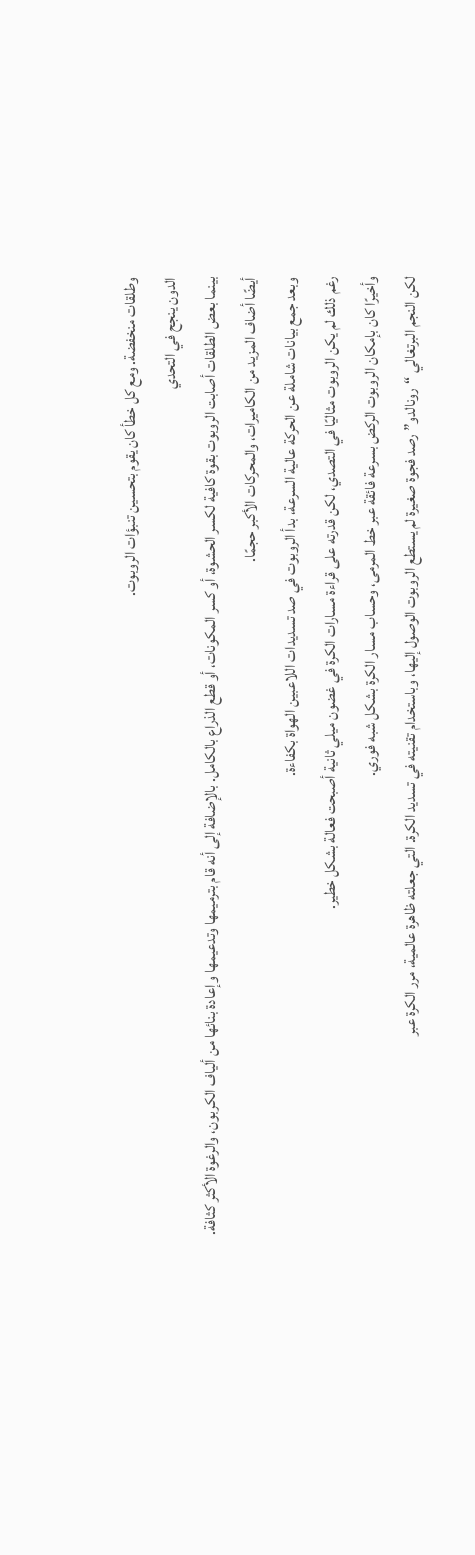وطلقات منخفضة. ومع كل خطأ كان يقوم بتحسين تنبؤات الروبوت.
الدون ينجح في التحدي
بينما بعض الطلقات أصابت الروبوت بقوة كافية لكسر الحشوة، أو كسر المكونات، أو قطع الذراع بالكامل. بالإضافة إلى أنه قام بترميمها وتدعيمها وإعادة بنائها من ألياف الكربون، والرغوة الأكثر كثافة.
أيضًا أضاف المزيد من الكاميرات، والمحركات الأكبر حجمًا.
وبعد جمع بيانات شاملة عن الحركة عالية السرعة، بدأ الروبوت في صد تسديدات اللاعبين الهواة بكفاءة.
رغم ذلك لم يكن الروبوت مثاليًا في التصدي، لكن قدرته على قراءة مسارات الكرة في غضون ميلي ثانية أصبحت فعالة بشكل خطير.
وأخيرًا كان بإمكان الروبوت الركض بسرعة فائقة عبر خط المرمى، وحساب مسار الكرة بشكل شبه فوري.
لكن النجم البرتغالي “رونالدو” رصد فجوة صغيرة لم يستطع الروبوت الوصول إليها، وباستخدام تقنيته في تسديد الكرة. التي جعلته ظاهرة عالمية، مرر الكرة عبر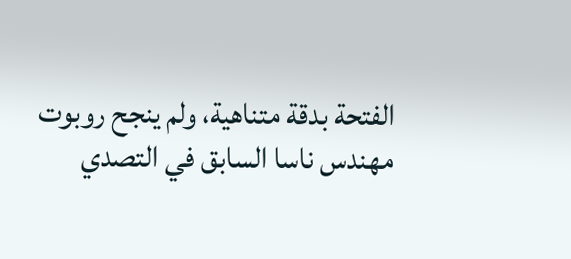الفتحة بدقة متناهية، ولم ينجح روبوت مهندس ناسا السابق في التصدي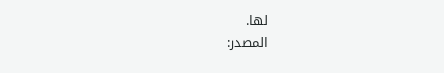لها.
المصدر: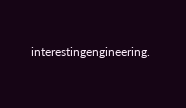interestingengineering.